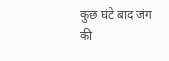कुछ घंटे बाद जंग की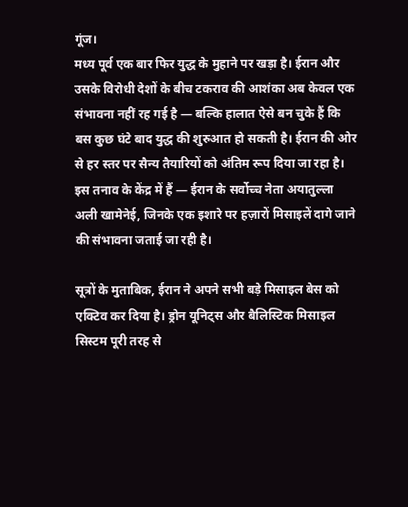गूंज।
मध्य पूर्व एक बार फिर युद्ध के मुहाने पर खड़ा है। ईरान और उसके विरोधी देशों के बीच टकराव की आशंका अब केवल एक संभावना नहीं रह गई है — बल्कि हालात ऐसे बन चुके हैं कि बस कुछ घंटे बाद युद्ध की शुरुआत हो सकती है। ईरान की ओर से हर स्तर पर सैन्य तैयारियों को अंतिम रूप दिया जा रहा है। इस तनाव के केंद्र में हैं — ईरान के सर्वोच्च नेता अयातुल्ला अली खामेनेई, जिनके एक इशारे पर हज़ारों मिसाइलें दागे जाने की संभावना जताई जा रही है।

सूत्रों के मुताबिक, ईरान ने अपने सभी बड़े मिसाइल बेस को एक्टिव कर दिया है। ड्रोन यूनिट्स और बैलिस्टिक मिसाइल सिस्टम पूरी तरह से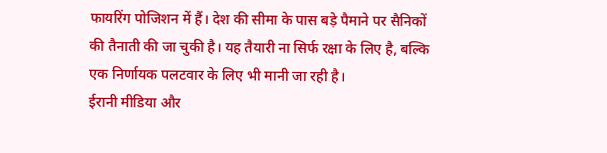फायरिंग पोजिशन में हैं। देश की सीमा के पास बड़े पैमाने पर सैनिकों की तैनाती की जा चुकी है। यह तैयारी ना सिर्फ रक्षा के लिए है, बल्कि एक निर्णायक पलटवार के लिए भी मानी जा रही है।
ईरानी मीडिया और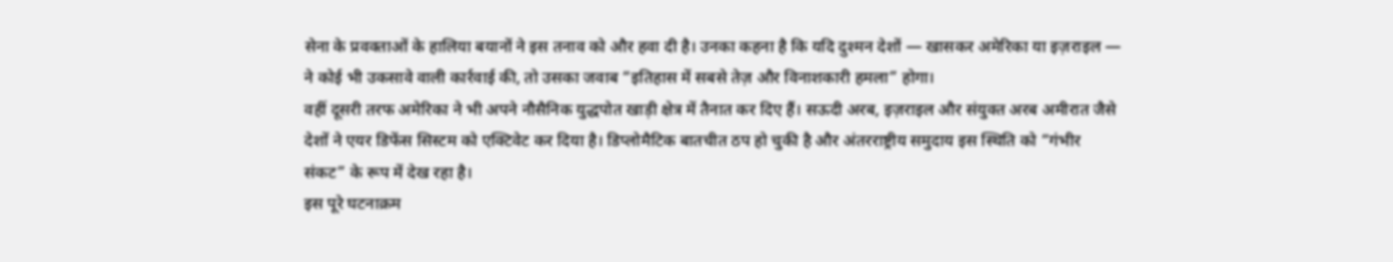सेना के प्रवक्ताओं के हालिया बयानों ने इस तनाव को और हवा दी है। उनका कहना है कि यदि दुश्मन देशों — खासकर अमेरिका या इज़राइल — ने कोई भी उकसावे वाली कार्रवाई की, तो उसका जवाब “इतिहास में सबसे तेज़ और विनाशकारी हमला” होगा।
वहीं दूसरी तरफ अमेरिका ने भी अपने नौसैनिक युद्धपोत खाड़ी क्षेत्र में तैनात कर दिए हैं। सऊदी अरब, इज़राइल और संयुक्त अरब अमीरात जैसे देशों ने एयर डिफेंस सिस्टम को एक्टिवेट कर दिया है। डिप्लोमैटिक बातचीत ठप हो चुकी है और अंतरराष्ट्रीय समुदाय इस स्थिति को “गंभीर संकट” के रूप में देख रहा है।
इस पूरे घटनाक्रम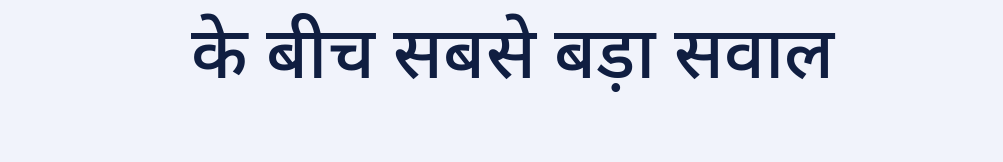के बीच सबसे बड़ा सवाल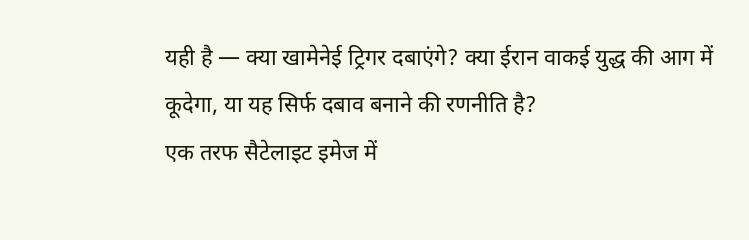यही है — क्या खामेनेई ट्रिगर दबाएंगे? क्या ईरान वाकई युद्ध की आग में कूदेगा, या यह सिर्फ दबाव बनाने की रणनीति है?
एक तरफ सैटेलाइट इमेज में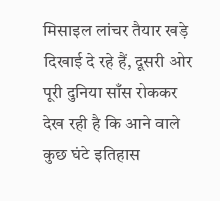मिसाइल लांचर तैयार खड़े दिखाई दे रहे हैं, दूसरी ओर पूरी दुनिया साँस रोककर देख रही है कि आने वाले कुछ घंटे इतिहास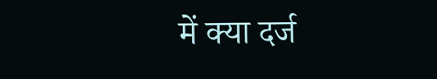में क्या दर्ज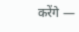करेंगे —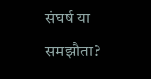संघर्ष या समझौता?